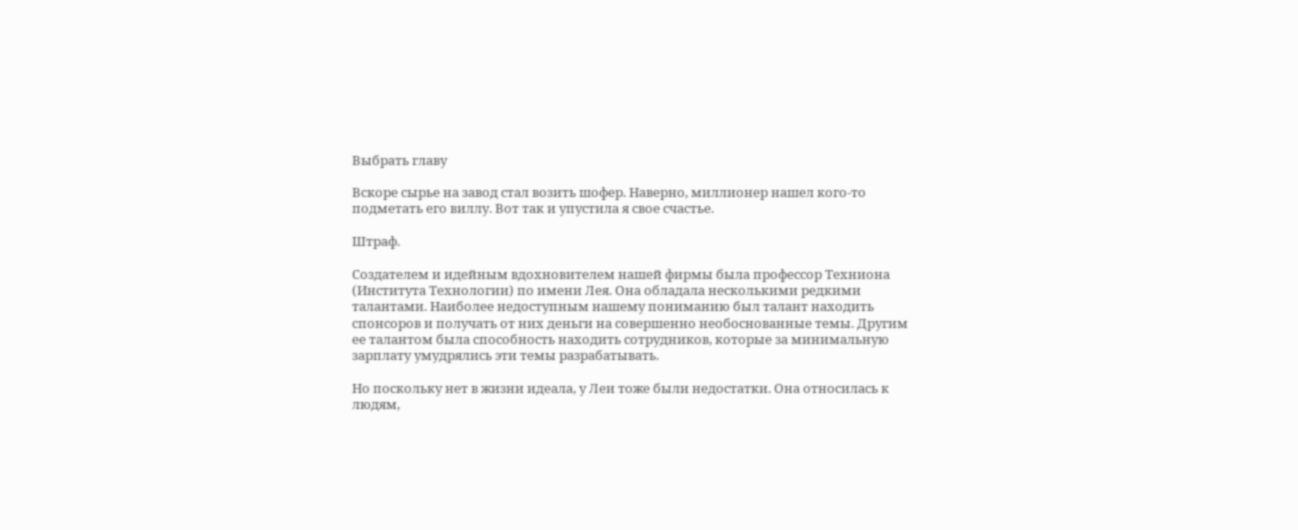Выбрать главу

Вскоре сырье на завод стал возить шофер. Наверно, миллионер нашел кого-то подметать его виллу. Вот так и упустила я свое счастье.

Штраф.

Создателем и идейным вдохновителем нашей фирмы была профессор Техниона (Института Технологии) по имени Лея. Она обладала несколькими редкими талантами. Наиболее недоступным нашему пониманию был талант находить спонсоров и получать от них деньги на совершенно необоснованные темы. Другим ее талантом была способность находить сотрудников, которые за минимальную зарплату умудрялись эти темы разрабатывать.

Но поскольку нет в жизни идеала, у Леи тоже были недостатки. Она относилась к людям,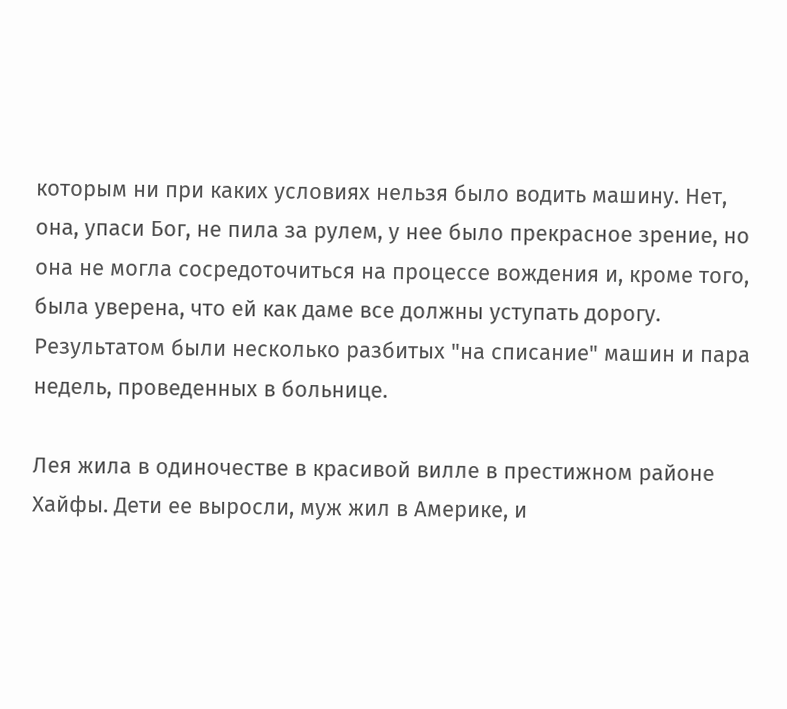которым ни при каких условиях нельзя было водить машину. Нет, она, упаси Бог, не пила за рулем, у нее было прекрасное зрение, но она не могла сосредоточиться на процессе вождения и, кроме того, была уверена, что ей как даме все должны уступать дорогу. Результатом были несколько разбитых "на списание" машин и пара недель, проведенных в больнице.

Лея жила в одиночестве в красивой вилле в престижном районе Хайфы. Дети ее выросли, муж жил в Америке, и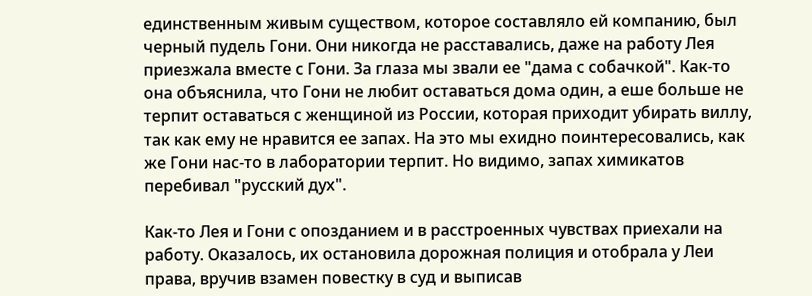единственным живым существом, которое составляло ей компанию, был черный пудель Гони. Они никогда не расставались, даже на работу Лея приезжала вместе с Гони. За глаза мы звали ее "дама с собачкой". Как-то она объяснила, что Гони не любит оставаться дома один, а еше больше не терпит оставаться с женщиной из России, которая приходит убирать виллу, так как ему не нравится ее запах. На это мы ехидно поинтересовались, как же Гони нас-то в лаборатории терпит. Но видимо, запах химикатов перебивал "русский дух".

Как-то Лея и Гони с опозданием и в расстроенных чувствах приехали на работу. Оказалось, их остановила дорожная полиция и отобрала у Леи права, вручив взамен повестку в суд и выписав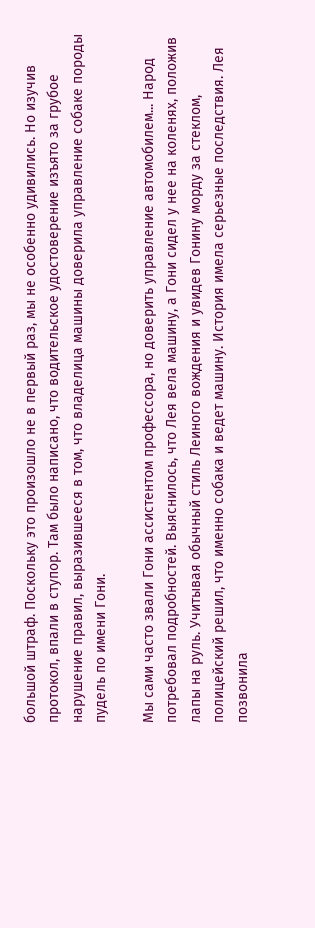большой штраф. Поскольку это произошло не в первый раз, мы не особенно удивились. Но изучив протокол, впали в ступор. Там было написано, что водительское удостоверение изъято за грубое нарушение правил, выразившееся в том, что владелица машины доверила управление собаке породы пудель по имени Гони.

Мы сами часто звали Гони ассистентом профессора, но доверить управление автомобилем... Народ потребовал подробностей. Выяснилось, что Лея вела машину, а Гони сидел у нее на коленях, положив лапы на руль. Учитывая обычный стиль Леиного вождения и увидев Гонину морду за стеклом, полицейский решил, что именно собака и ведет машину. История имела серьезные последствия. Лея позвонила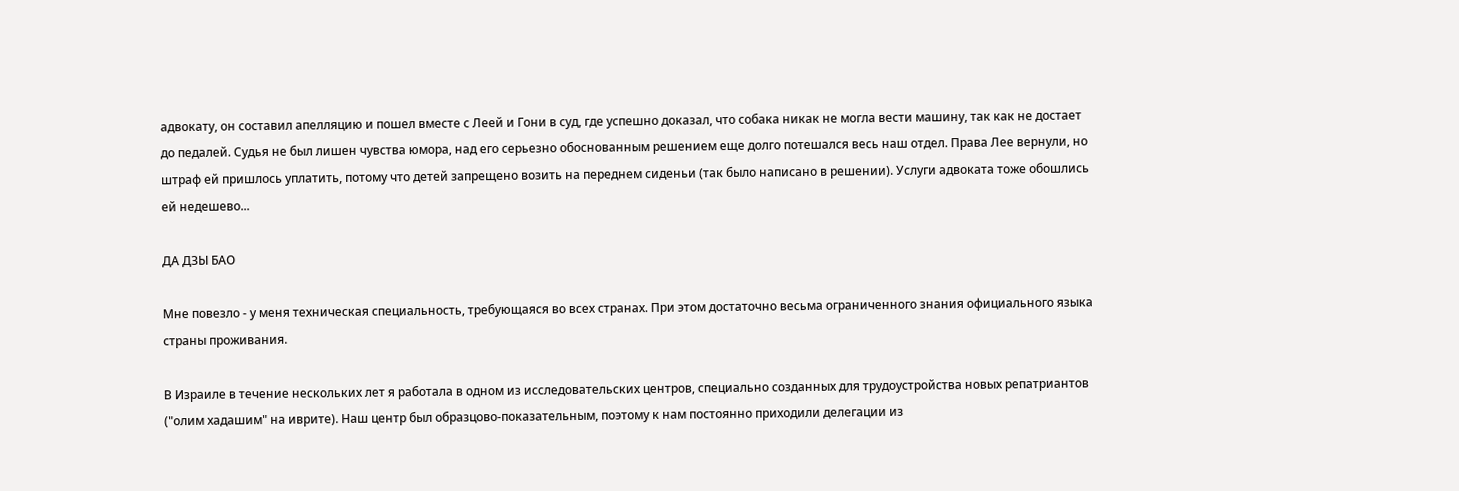адвокату, он составил апелляцию и пошел вместе с Леей и Гони в суд, где успешно доказал, что собака никак не могла вести машину, так как не достает до педалей. Судья не был лишен чувства юмора, над его серьезно обоснованным решением еще долго потешался весь наш отдел. Права Лее вернули, но штраф ей пришлось уплатить, потому что детей запрещено возить на переднем сиденьи (так было написано в решении). Услуги адвоката тоже обошлись ей недешево...

ДА ДЗЫ БАО

Мне повезло - у меня техническая специальность, требующаяся во всех странах. При этом достаточно весьма ограниченного знания официального языка страны проживания.

В Израиле в течение нескольких лет я работала в одном из исследовательских центров, специально созданных для трудоустройства новых репатриантов ("олим хадашим" на иврите). Наш центр был образцово-показательным, поэтому к нам постоянно приходили делегации из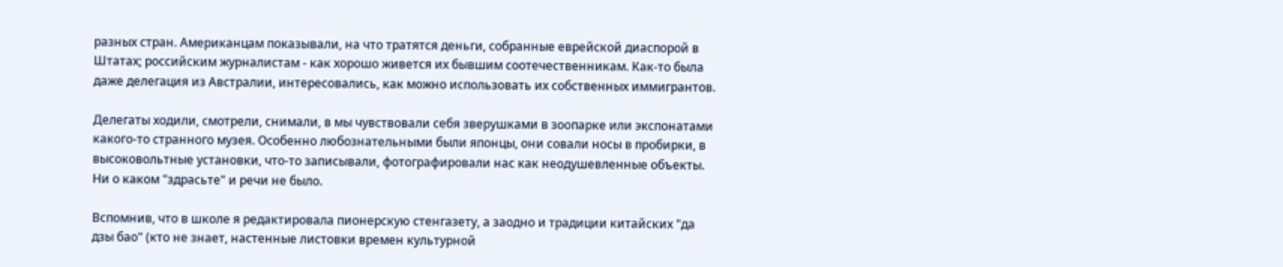разных стран. Американцам показывали, на что тратятся деньги, собранные еврейской диаспорой в Штатах; российским журналистам - как хорошо живется их бывшим соотечественникам. Как-то была даже делегация из Австралии, интересовались, как можно использовать их собственных иммигрантов.

Делегаты ходили, смотрели, снимали, в мы чувствовали себя зверушками в зоопарке или экспонатами какого-то странного музея. Особенно любознательными были японцы, они совали носы в пробирки, в высоковольтные установки, что-то записывали, фотографировали нас как неодушевленные объекты. Ни о каком "здрасьте" и речи не было.

Вспомнив, что в школе я редактировала пионерскую стенгазету, а заодно и традиции китайских "да дзы бао" (кто не знает, настенные листовки времен культурной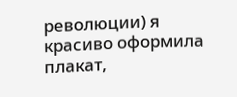революции) я красиво оформила плакат,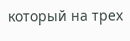который на трех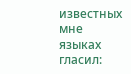известных мне языках гласил: